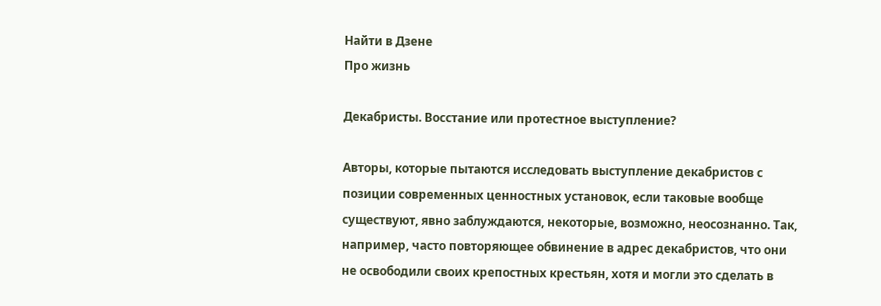Найти в Дзене
Про жизнь

Декабристы. Восстание или протестное выступление?

Авторы, которые пытаются исследовать выступление декабристов с позиции современных ценностных установок, если таковые вообще существуют, явно заблуждаются, некоторые, возможно, неосознанно. Так, например, часто повторяющее обвинение в адрес декабристов, что они не освободили своих крепостных крестьян, хотя и могли это сделать в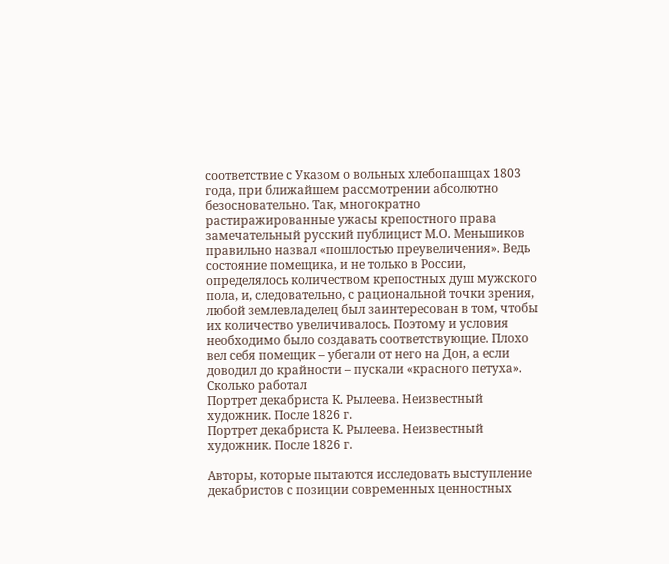соответствие с Указом о вольных хлебопашцах 1803 года, при ближайшем рассмотрении абсолютно безосновательно. Так, многократно растиражированные ужасы крепостного права замечательный русский публицист М.О. Меньшиков правильно назвал «пошлостью преувеличения». Ведь состояние помещика, и не только в России, определялось количеством крепостных душ мужского пола, и, следовательно, с рациональной точки зрения, любой землевладелец был заинтересован в том, чтобы их количество увеличивалось. Поэтому и условия необходимо было создавать соответствующие. Плохо вел себя помещик – убегали от него на Дон, а если доводил до крайности – пускали «красного петуха». Сколько работал
Портрет декабриста К. Рылеева. Неизвестный художник. После 1826 г.
Портрет декабриста К. Рылеева. Неизвестный художник. После 1826 г.

Авторы, которые пытаются исследовать выступление декабристов с позиции современных ценностных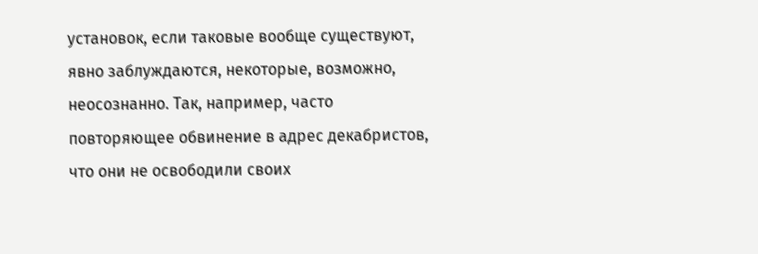установок, если таковые вообще существуют, явно заблуждаются, некоторые, возможно, неосознанно. Так, например, часто повторяющее обвинение в адрес декабристов, что они не освободили своих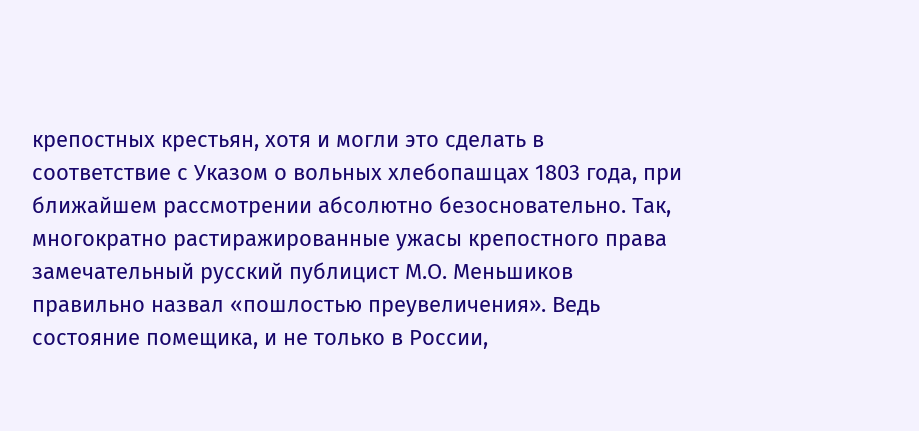крепостных крестьян, хотя и могли это сделать в соответствие с Указом о вольных хлебопашцах 1803 года, при ближайшем рассмотрении абсолютно безосновательно. Так, многократно растиражированные ужасы крепостного права замечательный русский публицист М.О. Меньшиков правильно назвал «пошлостью преувеличения». Ведь состояние помещика, и не только в России,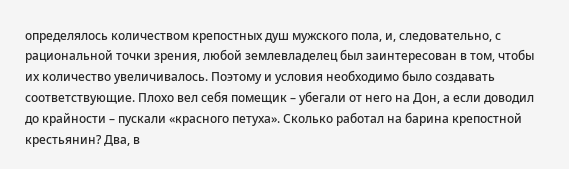определялось количеством крепостных душ мужского пола, и, следовательно, с рациональной точки зрения, любой землевладелец был заинтересован в том, чтобы их количество увеличивалось. Поэтому и условия необходимо было создавать соответствующие. Плохо вел себя помещик – убегали от него на Дон, а если доводил до крайности – пускали «красного петуха». Сколько работал на барина крепостной крестьянин? Два, в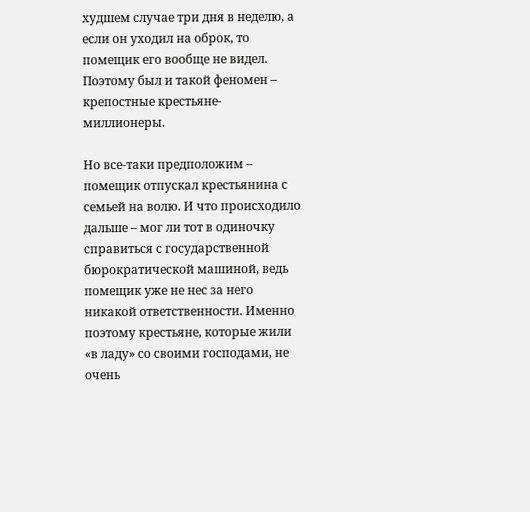худшем случае три дня в неделю, а если он уходил на оброк, то помещик его вообще не видел. Поэтому был и такой феномен – крепостные крестьяне-миллионеры.

Но все-таки предположим – помещик отпускал крестьянина с семьей на волю. И что происходило дальше – мог ли тот в одиночку справиться с государственной бюрократической машиной, ведь помещик уже не нес за него никакой ответственности. Именно поэтому крестьяне, которые жили «в ладу» со своими господами, не очень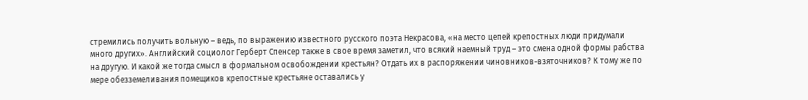стремились получить вольную – ведь, по выражению известного русского поэта Некрасова, «на место цепей крепостных люди придумали много других». Английский социолог Герберт Спенсер также в свое время заметил, что всякий наемный труд – это смена одной формы рабства на другую. И какой же тогда смысл в формальном освобождении крестьян? Отдать их в распоряжении чиновников-взяточников? К тому же по мере обезземеливания помещиков крепостные крестьяне оставались у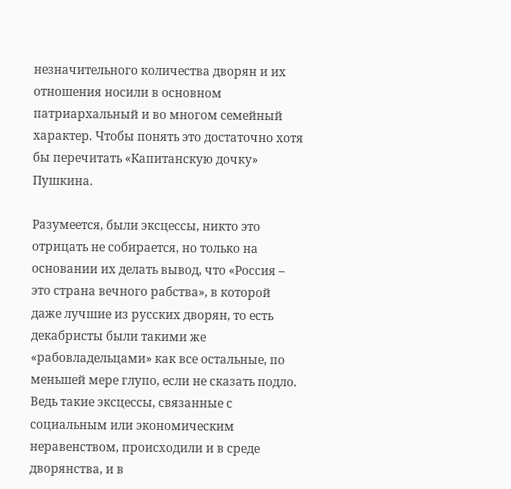незначительного количества дворян и их отношения носили в основном патриархальный и во многом семейный характер. Чтобы понять это достаточно хотя бы перечитать «Капитанскую дочку» Пушкина.

Разумеется, были эксцессы, никто это отрицать не собирается, но только на основании их делать вывод, что «Россия – это страна вечного рабства», в которой даже лучшие из русских дворян, то есть декабристы были такими же «рабовладельцами» как все остальные, по меньшей мере глупо, если не сказать подло. Ведь такие эксцессы, связанные с социальным или экономическим неравенством, происходили и в среде дворянства, и в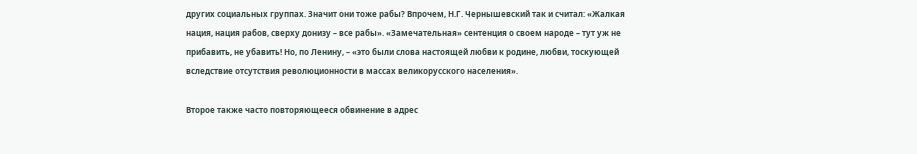других социальных группах. Значит они тоже рабы? Впрочем, Н.Г. Чернышевский так и считал: «Жалкая нация, нация рабов, сверху донизу – все рабы». «Замечательная» сентенция о своем народе – тут уж не прибавить, не убавить! Но, по Ленину, – «это были слова настоящей любви к родине, любви, тоскующей вследствие отсутствия революционности в массах великорусского населения».

Второе также часто повторяющееся обвинение в адрес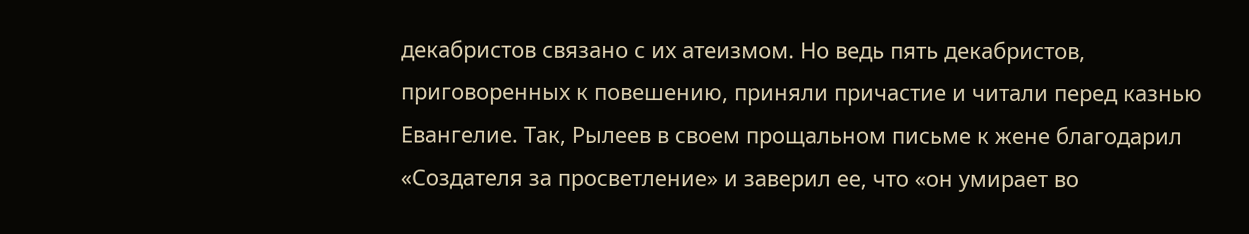декабристов связано с их атеизмом. Но ведь пять декабристов, приговоренных к повешению, приняли причастие и читали перед казнью Евангелие. Так, Рылеев в своем прощальном письме к жене благодарил «Создателя за просветление» и заверил ее, что «он умирает во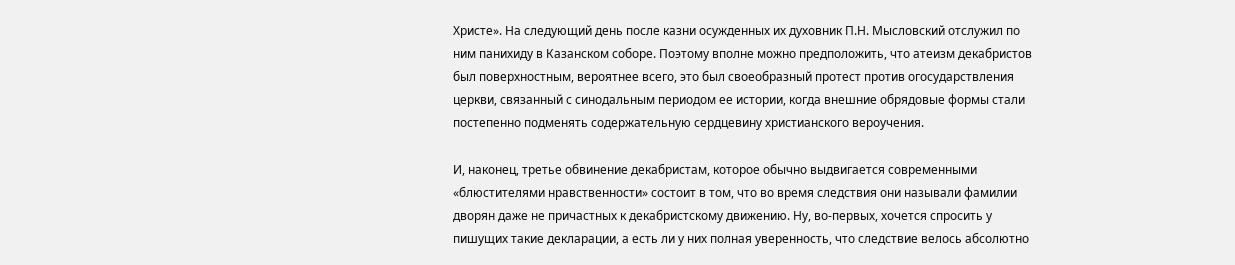Христе». На следующий день после казни осужденных их духовник П.Н. Мысловский отслужил по ним панихиду в Казанском соборе. Поэтому вполне можно предположить, что атеизм декабристов был поверхностным, вероятнее всего, это был своеобразный протест против огосударствления церкви, связанный с синодальным периодом ее истории, когда внешние обрядовые формы стали постепенно подменять содержательную сердцевину христианского вероучения.

И, наконец, третье обвинение декабристам, которое обычно выдвигается современными «блюстителями нравственности» состоит в том, что во время следствия они называли фамилии дворян даже не причастных к декабристскому движению. Ну, во-первых, хочется спросить у пишущих такие декларации, а есть ли у них полная уверенность, что следствие велось абсолютно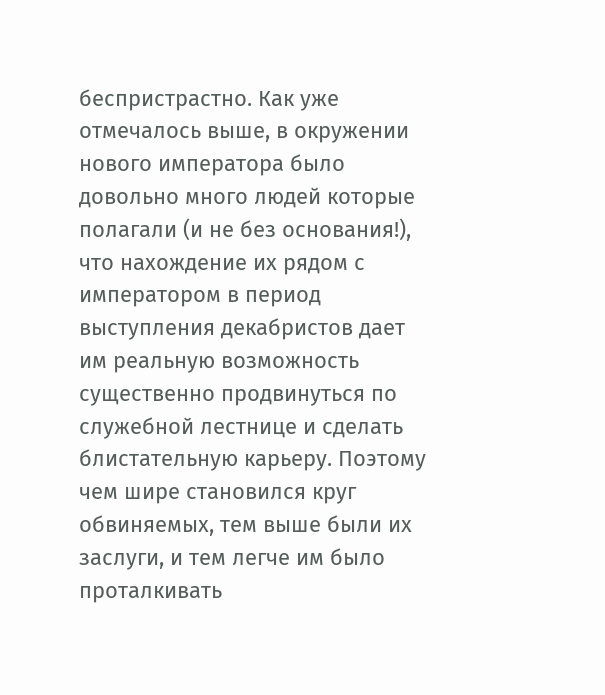беспристрастно. Как уже отмечалось выше, в окружении нового императора было довольно много людей которые полагали (и не без основания!), что нахождение их рядом с императором в период выступления декабристов дает им реальную возможность существенно продвинуться по служебной лестнице и сделать блистательную карьеру. Поэтому чем шире становился круг обвиняемых, тем выше были их заслуги, и тем легче им было проталкивать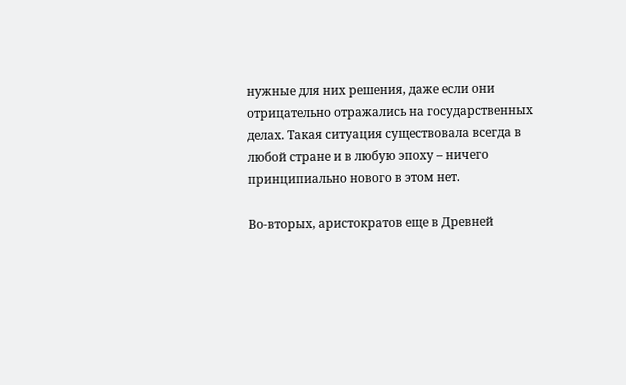нужные для них решения, даже если они отрицательно отражались на государственных делах. Такая ситуация существовала всегда в любой стране и в любую эпоху – ничего принципиально нового в этом нет.

Во-вторых, аристократов еще в Древней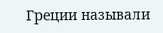Греции называли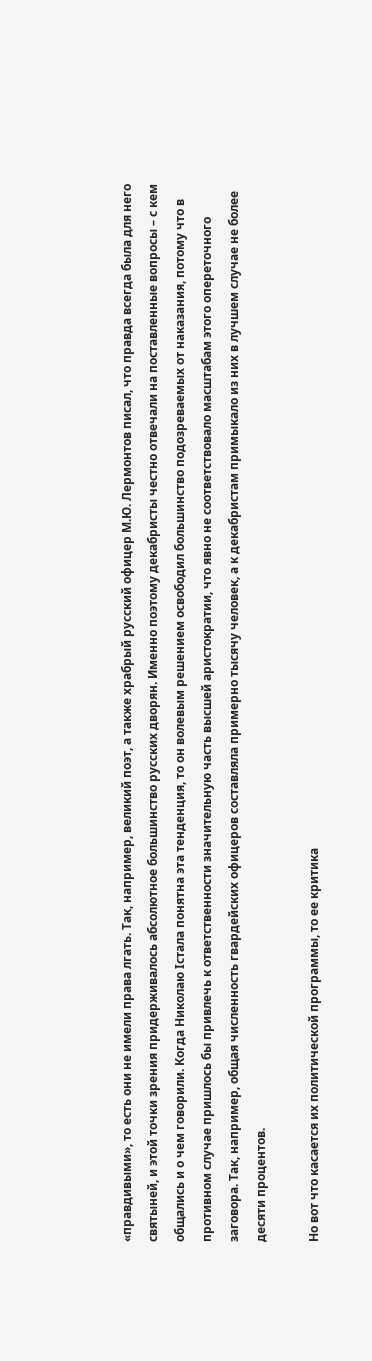«правдивыми», то есть они не имели права лгать. Так, например, великий поэт, а также храбрый русский офицер М.Ю. Лермонтов писал, что правда всегда была для него святыней, и этой точки зрения придерживалось абсолютное большинство русских дворян. Именно поэтому декабристы честно отвечали на поставленные вопросы – с кем общались и о чем говорили. Когда Николаю Iстала понятна эта тенденция, то он волевым решением освободил большинство подозреваемых от наказания, потому что в противном случае пришлось бы привлечь к ответственности значительную часть высшей аристократии, что явно не соответствовало масштабам этого опереточного заговора. Так, например, общая численность гвардейских офицеров составляла примерно тысячу человек, а к декабристам примыкало из них в лучшем случае не более десяти процентов.

Но вот что касается их политической программы, то ее критика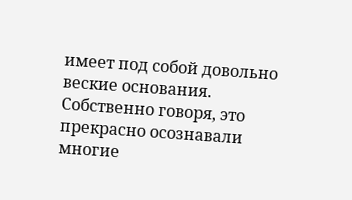имеет под собой довольно веские основания. Собственно говоря, это прекрасно осознавали многие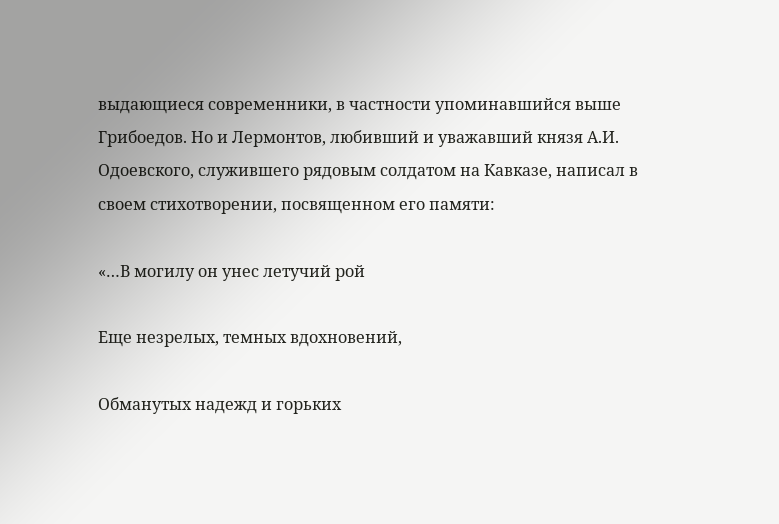выдающиеся современники, в частности упоминавшийся выше Грибоедов. Но и Лермонтов, любивший и уважавший князя А.И. Одоевского, служившего рядовым солдатом на Кавказе, написал в своем стихотворении, посвященном его памяти:

«…В могилу он унес летучий рой

Еще незрелых, темных вдохновений,

Обманутых надежд и горьких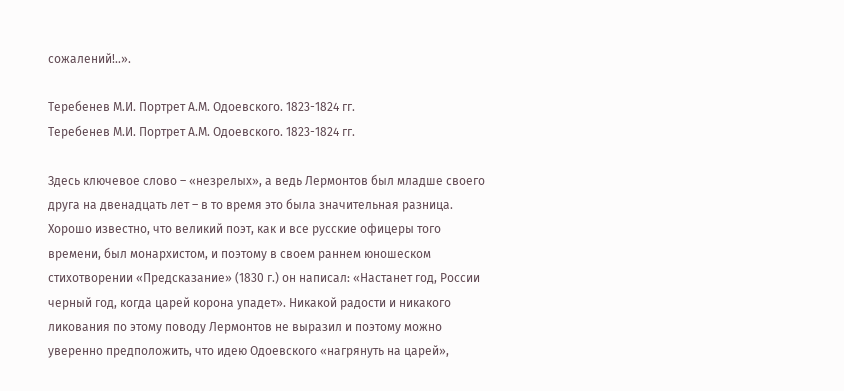сожалений!..».

Теребенев М.И. Портрет А.М. Одоевского. 1823-1824 гг.
Теребенев М.И. Портрет А.М. Одоевского. 1823-1824 гг.

Здесь ключевое слово – «незрелых», а ведь Лермонтов был младше своего друга на двенадцать лет – в то время это была значительная разница. Хорошо известно, что великий поэт, как и все русские офицеры того времени, был монархистом, и поэтому в своем раннем юношеском стихотворении «Предсказание» (1830 г.) он написал: «Настанет год, России черный год, когда царей корона упадет». Никакой радости и никакого ликования по этому поводу Лермонтов не выразил и поэтому можно уверенно предположить, что идею Одоевского «нагрянуть на царей»,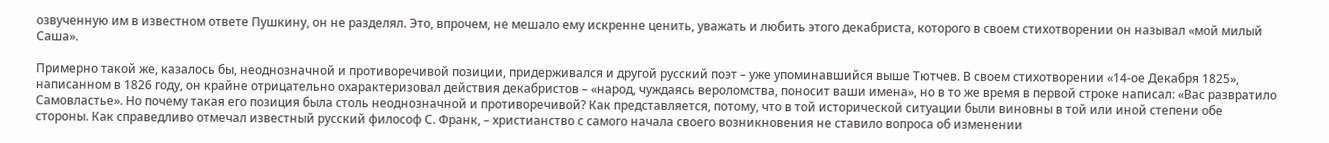озвученную им в известном ответе Пушкину, он не разделял. Это, впрочем, не мешало ему искренне ценить, уважать и любить этого декабриста, которого в своем стихотворении он называл «мой милый Саша».

Примерно такой же, казалось бы, неоднозначной и противоречивой позиции, придерживался и другой русский поэт – уже упоминавшийся выше Тютчев. В своем стихотворении «14-ое Декабря 1825», написанном в 1826 году, он крайне отрицательно охарактеризовал действия декабристов – «народ, чуждаясь вероломства, поносит ваши имена», но в то же время в первой строке написал: «Вас развратило Самовластье». Но почему такая его позиция была столь неоднозначной и противоречивой? Как представляется, потому, что в той исторической ситуации были виновны в той или иной степени обе стороны. Как справедливо отмечал известный русский философ С. Франк, – христианство с самого начала своего возникновения не ставило вопроса об изменении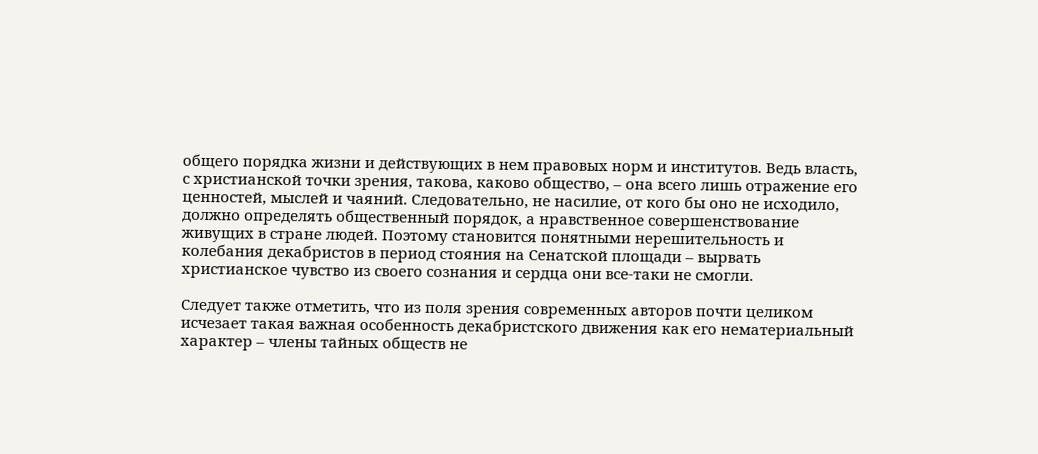общего порядка жизни и действующих в нем правовых норм и институтов. Ведь власть, с христианской точки зрения, такова, каково общество, – она всего лишь отражение его ценностей, мыслей и чаяний. Следовательно, не насилие, от кого бы оно не исходило, должно определять общественный порядок, а нравственное совершенствование живущих в стране людей. Поэтому становится понятными нерешительность и колебания декабристов в период стояния на Сенатской площади – вырвать христианское чувство из своего сознания и сердца они все-таки не смогли.

Следует также отметить, что из поля зрения современных авторов почти целиком исчезает такая важная особенность декабристского движения как его нематериальный характер – члены тайных обществ не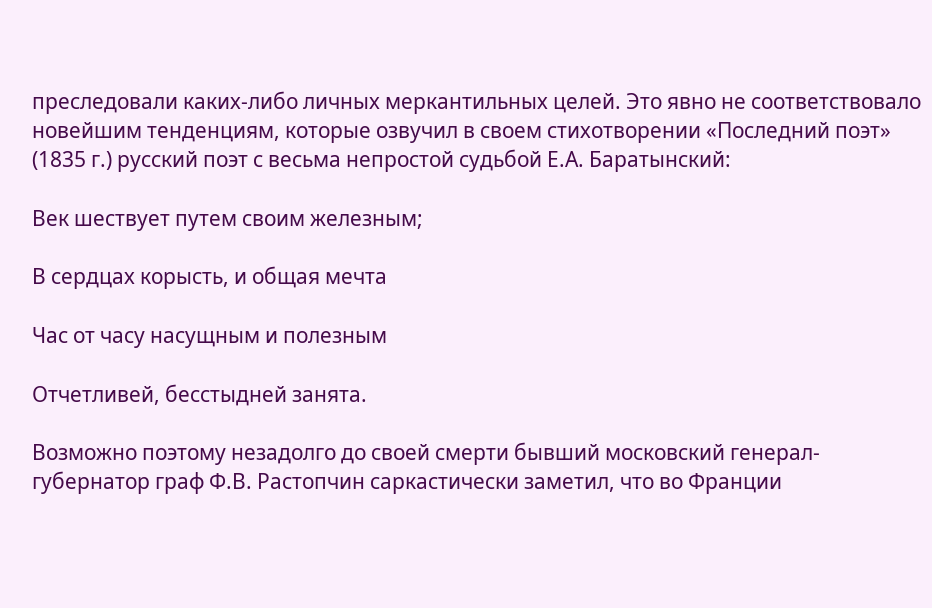преследовали каких-либо личных меркантильных целей. Это явно не соответствовало новейшим тенденциям, которые озвучил в своем стихотворении «Последний поэт» (1835 г.) русский поэт с весьма непростой судьбой Е.А. Баратынский:

Век шествует путем своим железным;

В сердцах корысть, и общая мечта

Час от часу насущным и полезным

Отчетливей, бесстыдней занята.

Возможно поэтому незадолго до своей смерти бывший московский генерал-губернатор граф Ф.В. Растопчин саркастически заметил, что во Франции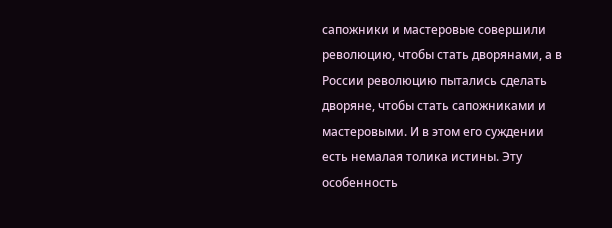сапожники и мастеровые совершили революцию, чтобы стать дворянами, а в России революцию пытались сделать дворяне, чтобы стать сапожниками и мастеровыми. И в этом его суждении есть немалая толика истины. Эту особенность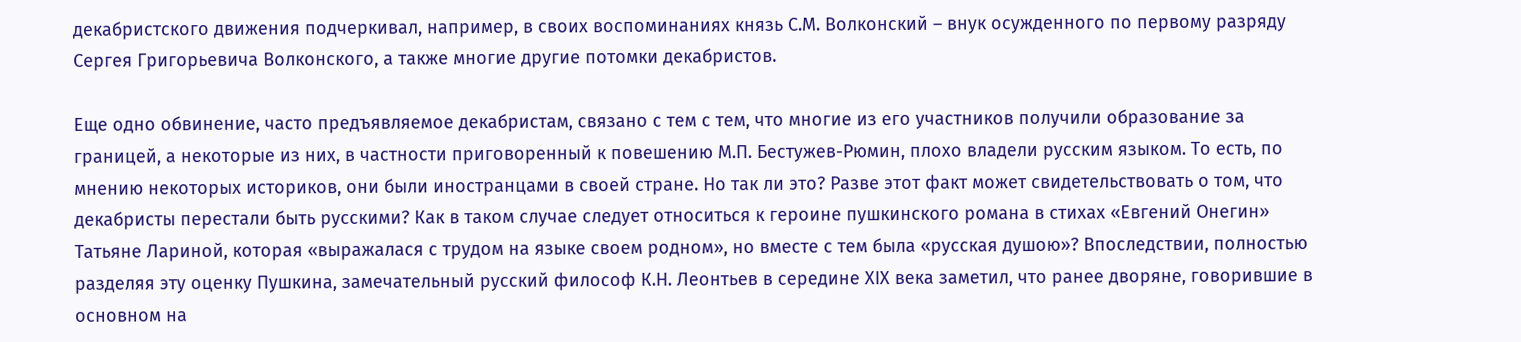декабристского движения подчеркивал, например, в своих воспоминаниях князь С.М. Волконский – внук осужденного по первому разряду Сергея Григорьевича Волконского, а также многие другие потомки декабристов.

Еще одно обвинение, часто предъявляемое декабристам, связано с тем с тем, что многие из его участников получили образование за границей, а некоторые из них, в частности приговоренный к повешению М.П. Бестужев-Рюмин, плохо владели русским языком. То есть, по мнению некоторых историков, они были иностранцами в своей стране. Но так ли это? Разве этот факт может свидетельствовать о том, что декабристы перестали быть русскими? Как в таком случае следует относиться к героине пушкинского романа в стихах «Евгений Онегин» Татьяне Лариной, которая «выражалася с трудом на языке своем родном», но вместе с тем была «русская душою»? Впоследствии, полностью разделяя эту оценку Пушкина, замечательный русский философ К.Н. Леонтьев в середине XIX века заметил, что ранее дворяне, говорившие в основном на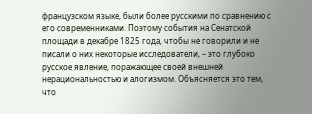французском языке, были более русскими по сравнению с его современниками. Поэтому события на Сенатской площади в декабре 1825 года, чтобы не говорили и не писали о них некоторые исследователи, – это глубоко русское явление, поражающее своей внешней нерациональностью и алогизмом. Объясняется это тем, что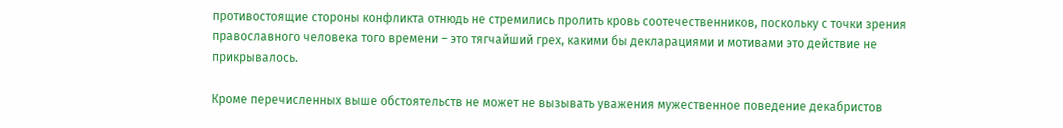противостоящие стороны конфликта отнюдь не стремились пролить кровь соотечественников, поскольку с точки зрения православного человека того времени – это тягчайший грех, какими бы декларациями и мотивами это действие не прикрывалось.

Кроме перечисленных выше обстоятельств не может не вызывать уважения мужественное поведение декабристов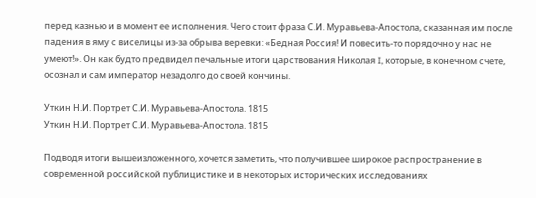перед казнью и в момент ее исполнения. Чего стоит фраза С.И. Муравьева-Апостола, сказанная им после падения в яму с виселицы из-за обрыва веревки: «Бедная Россия! И повесить-то порядочно у нас не умеют!». Он как будто предвидел печальные итоги царствования Николая I, которые, в конечном счете, осознал и сам император незадолго до своей кончины.

Уткин Н.И. Портрет С.И. Муравьева-Апостола. 1815
Уткин Н.И. Портрет С.И. Муравьева-Апостола. 1815

Подводя итоги вышеизложенного, хочется заметить, что получившее широкое распространение в современной российской публицистике и в некоторых исторических исследованиях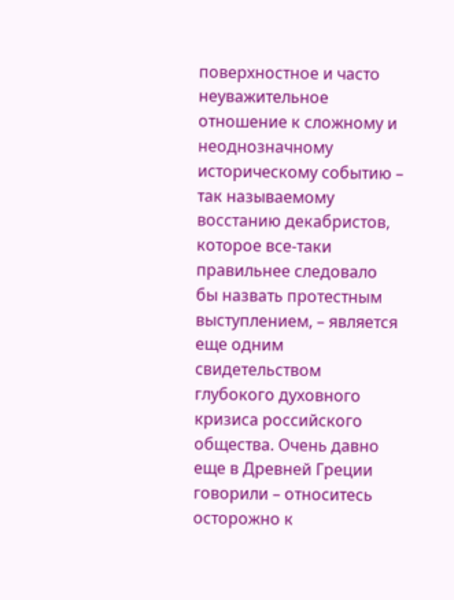поверхностное и часто неуважительное отношение к сложному и неоднозначному историческому событию – так называемому восстанию декабристов, которое все-таки правильнее следовало бы назвать протестным выступлением, – является еще одним свидетельством глубокого духовного кризиса российского общества. Очень давно еще в Древней Греции говорили – относитесь осторожно к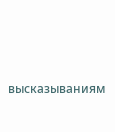высказываниям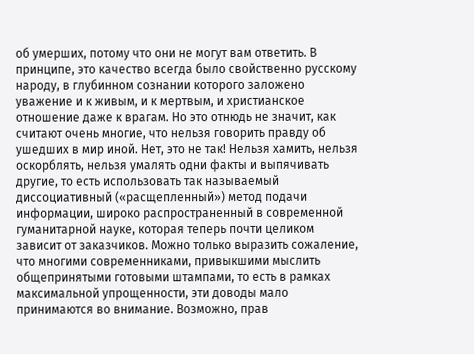об умерших, потому что они не могут вам ответить. В принципе, это качество всегда было свойственно русскому народу, в глубинном сознании которого заложено уважение и к живым, и к мертвым, и христианское отношение даже к врагам. Но это отнюдь не значит, как считают очень многие, что нельзя говорить правду об ушедших в мир иной. Нет, это не так! Нельзя хамить, нельзя оскорблять, нельзя умалять одни факты и выпячивать другие, то есть использовать так называемый диссоциативный («расщепленный») метод подачи информации, широко распространенный в современной гуманитарной науке, которая теперь почти целиком зависит от заказчиков. Можно только выразить сожаление, что многими современниками, привыкшими мыслить общепринятыми готовыми штампами, то есть в рамках максимальной упрощенности, эти доводы мало принимаются во внимание. Возможно, прав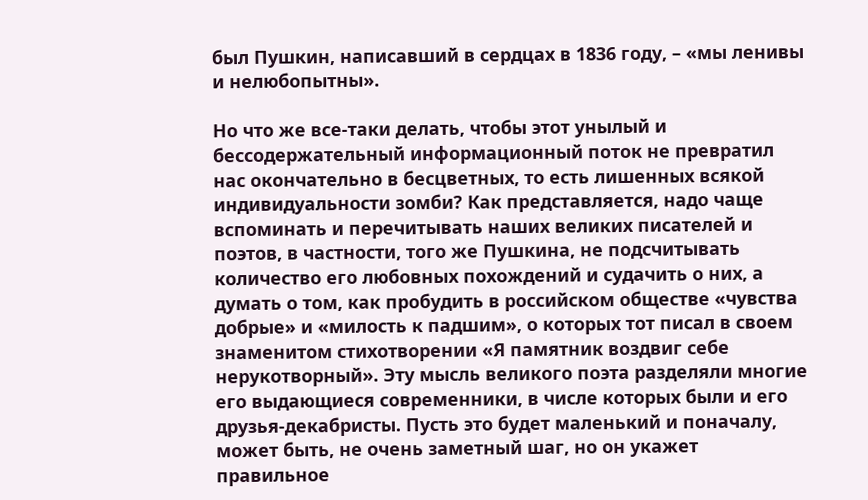был Пушкин, написавший в сердцах в 1836 году, – «мы ленивы и нелюбопытны».

Но что же все-таки делать, чтобы этот унылый и бессодержательный информационный поток не превратил нас окончательно в бесцветных, то есть лишенных всякой индивидуальности зомби? Как представляется, надо чаще вспоминать и перечитывать наших великих писателей и поэтов, в частности, того же Пушкина, не подсчитывать количество его любовных похождений и судачить о них, а думать о том, как пробудить в российском обществе «чувства добрые» и «милость к падшим», о которых тот писал в своем знаменитом стихотворении «Я памятник воздвиг себе нерукотворный». Эту мысль великого поэта разделяли многие его выдающиеся современники, в числе которых были и его друзья-декабристы. Пусть это будет маленький и поначалу, может быть, не очень заметный шаг, но он укажет правильное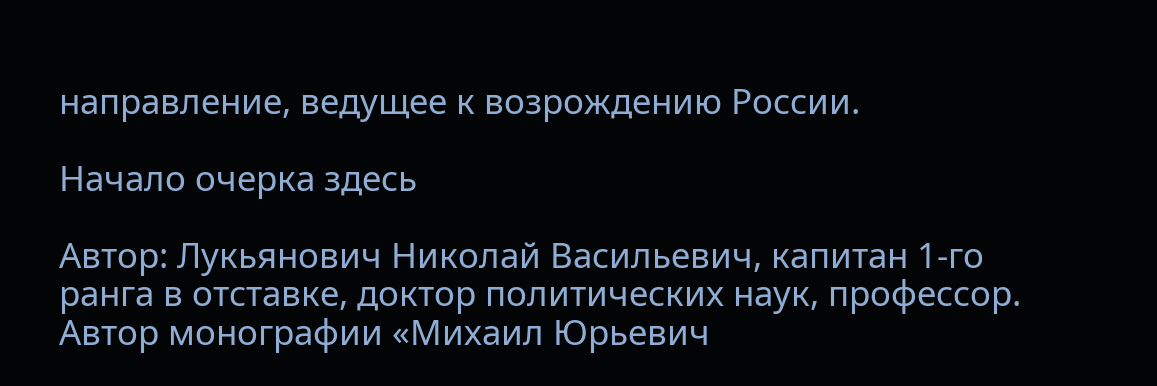направление, ведущее к возрождению России.

Начало очерка здесь

Автор: Лукьянович Николай Васильевич, капитан 1-го ранга в отставке, доктор политических наук, профессор. Автор монографии «Михаил Юрьевич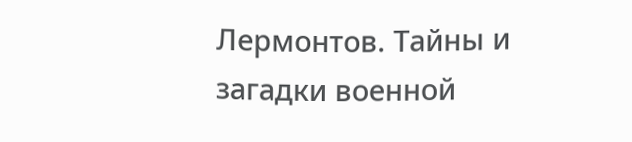Лермонтов. Тайны и загадки военной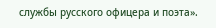службы русского офицера и поэта».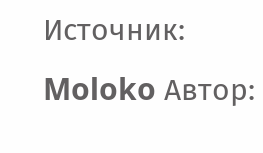Источник: Moloko Автор: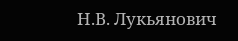Н.В. Лукьянович